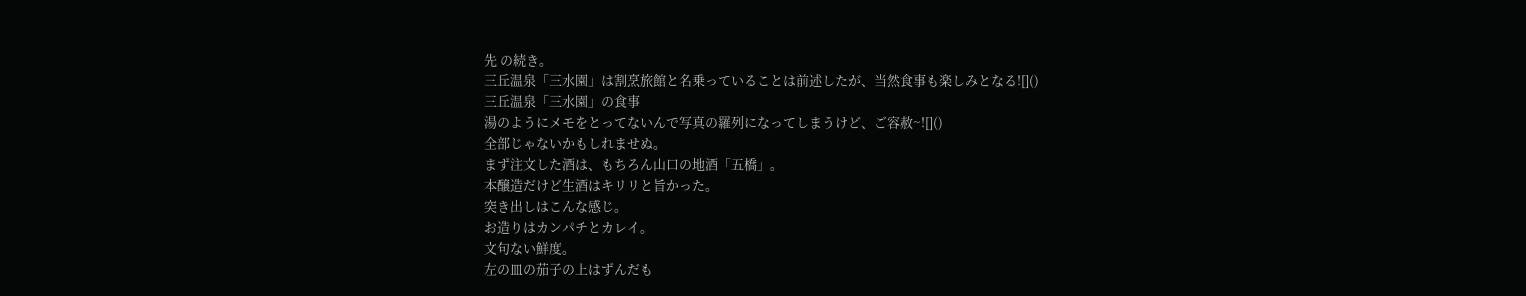先 の続き。
三丘温泉「三水園」は割烹旅館と名乗っていることは前述したが、当然食事も楽しみとなる![]()
三丘温泉「三水園」の食事
湯のようにメモをとってないんで写真の羅列になってしまうけど、ご容赦~![]()
全部じゃないかもしれませぬ。
まず注文した酒は、もちろん山口の地酒「五橋」。
本醸造だけど生酒はキリリと旨かった。
突き出しはこんな感じ。
お造りはカンパチとカレイ。
文句ない鮮度。
左の皿の茄子の上はずんだも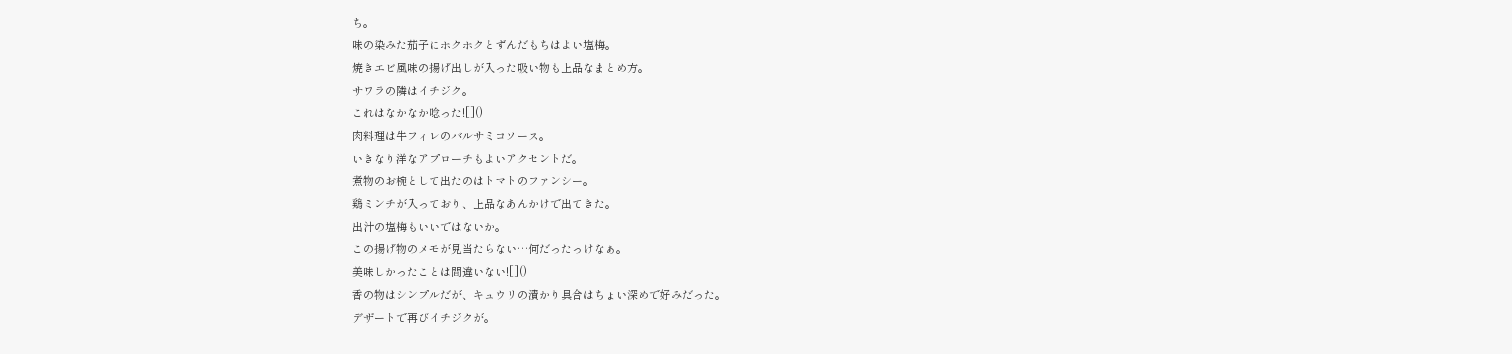ち。
味の染みた茄子にホクホクとずんだもちはよい塩梅。
焼きエビ風味の揚げ出しが入った吸い物も上品なまとめ方。
サワラの隣はイチジク。
これはなかなか唸った![]()
肉料理は牛フィレのバルサミコソース。
いきなり洋なアプローチもよいアクセントだ。
煮物のお椀として出たのはトマトのファンシー。
鶏ミンチが入っており、上品なあんかけで出てきた。
出汁の塩梅もいいではないか。
この揚げ物のメモが見当たらない…何だったっけなぁ。
美味しかったことは間違いない![]()
香の物はシンプルだが、キュウリの漬かり具合はちょい深めで好みだった。
デザートで再びイチジクが。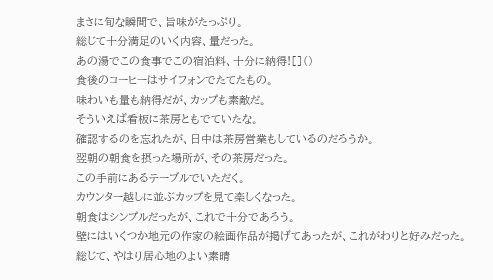まさに旬な瞬間で、旨味がたっぷり。
総じて十分満足のいく内容、量だった。
あの湯でこの食事でこの宿泊料、十分に納得![]()
食後のコーヒーはサイフォンでたてたもの。
味わいも量も納得だが、カップも素敵だ。
そういえば看板に茶房ともでていたな。
確認するのを忘れたが、日中は茶房営業もしているのだろうか。
翌朝の朝食を摂った場所が、その茶房だった。
この手前にあるテーブルでいただく。
カウンター越しに並ぶカップを見て楽しくなった。
朝食はシンプルだったが、これで十分であろう。
壁にはいくつか地元の作家の絵画作品が掲げてあったが、これがわりと好みだった。
総じて、やはり居心地のよい素晴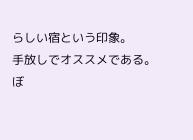らしい宿という印象。
手放しでオススメである。
ぼ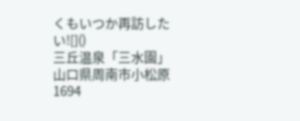くもいつか再訪したい![]()
三丘温泉「三水園」
山口県周南市小松原1694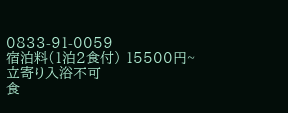0833-91-0059
宿泊料(1泊2食付) 15500円~
立寄り入浴不可
食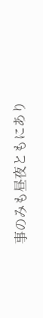事のみも昼夜ともにあり